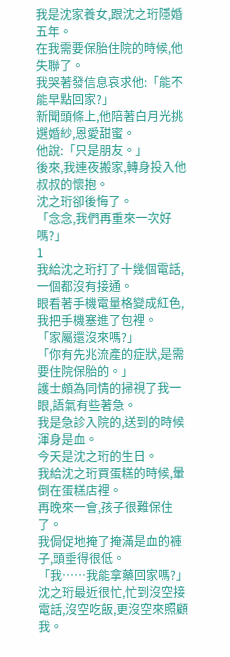我是沈家養女,跟沈之珩隱婚五年。
在我需要保胎住院的時候,他失聯了。
我哭著發信息哀求他:「能不能早點回家?」
新聞頭條上,他陪著白月光挑選婚紗,恩愛甜蜜。
他說:「只是朋友。」
後來,我連夜搬家,轉身投入他叔叔的懷抱。
沈之珩卻後悔了。
「念念,我們再重來一次好嗎?」
1
我給沈之珩打了十幾個電話,一個都沒有接通。
眼看著手機電量格變成紅色,我把手機塞進了包裡。
「家屬還沒來嗎?」
「你有先兆流產的症狀,是需要住院保胎的。」
護士頗為同情的掃視了我一眼,語氣有些著急。
我是急診入院的,送到的時候渾身是血。
今天是沈之珩的生日。
我給沈之珩買蛋糕的時候,暈倒在蛋糕店裡。
再晚來一會,孩子很難保住了。
我侷促地掩了掩滿是血的褲子,頭垂得很低。
「我……我能拿藥回家嗎?」
沈之珩最近很忙,忙到沒空接電話,沒空吃飯,更沒空來照顧我。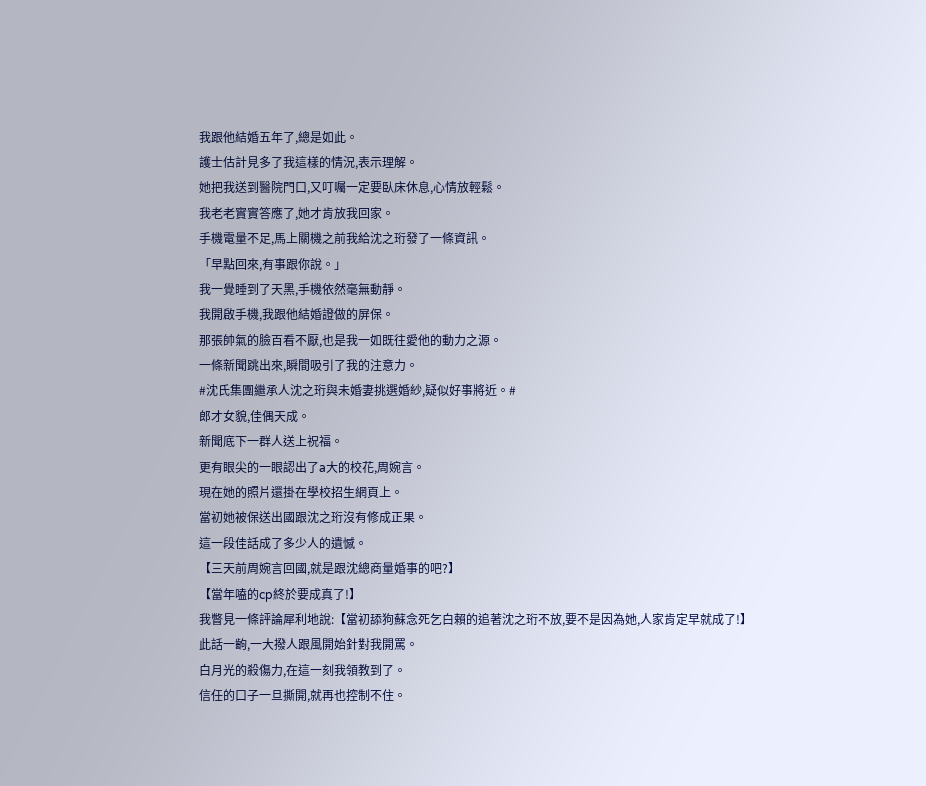我跟他結婚五年了,總是如此。
護士估計見多了我這樣的情況,表示理解。
她把我送到醫院門口,又叮囑一定要臥床休息,心情放輕鬆。
我老老實實答應了,她才肯放我回家。
手機電量不足,馬上關機之前我給沈之珩發了一條資訊。
「早點回來,有事跟你說。」
我一覺睡到了天黑,手機依然毫無動靜。
我開啟手機,我跟他結婚證做的屏保。
那張帥氣的臉百看不厭,也是我一如既往愛他的動力之源。
一條新聞跳出來,瞬間吸引了我的注意力。
#沈氏集團繼承人沈之珩與未婚妻挑選婚紗,疑似好事將近。#
郎才女貌,佳偶天成。
新聞底下一群人送上祝福。
更有眼尖的一眼認出了a大的校花,周婉言。
現在她的照片還掛在學校招生網頁上。
當初她被保送出國跟沈之珩沒有修成正果。
這一段佳話成了多少人的遺憾。
【三天前周婉言回國,就是跟沈總商量婚事的吧?】
【當年嗑的cp終於要成真了!】
我瞥見一條評論犀利地說:【當初舔狗蘇念死乞白賴的追著沈之珩不放,要不是因為她,人家肯定早就成了!】
此話一齣,一大撥人跟風開始針對我開罵。
白月光的殺傷力,在這一刻我領教到了。
信任的口子一旦撕開,就再也控制不住。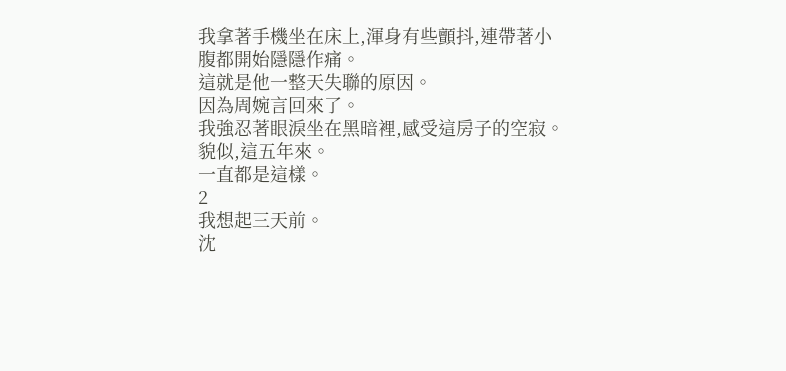我拿著手機坐在床上,渾身有些顫抖,連帶著小腹都開始隱隱作痛。
這就是他一整天失聯的原因。
因為周婉言回來了。
我強忍著眼淚坐在黑暗裡,感受這房子的空寂。
貌似,這五年來。
一直都是這樣。
2
我想起三天前。
沈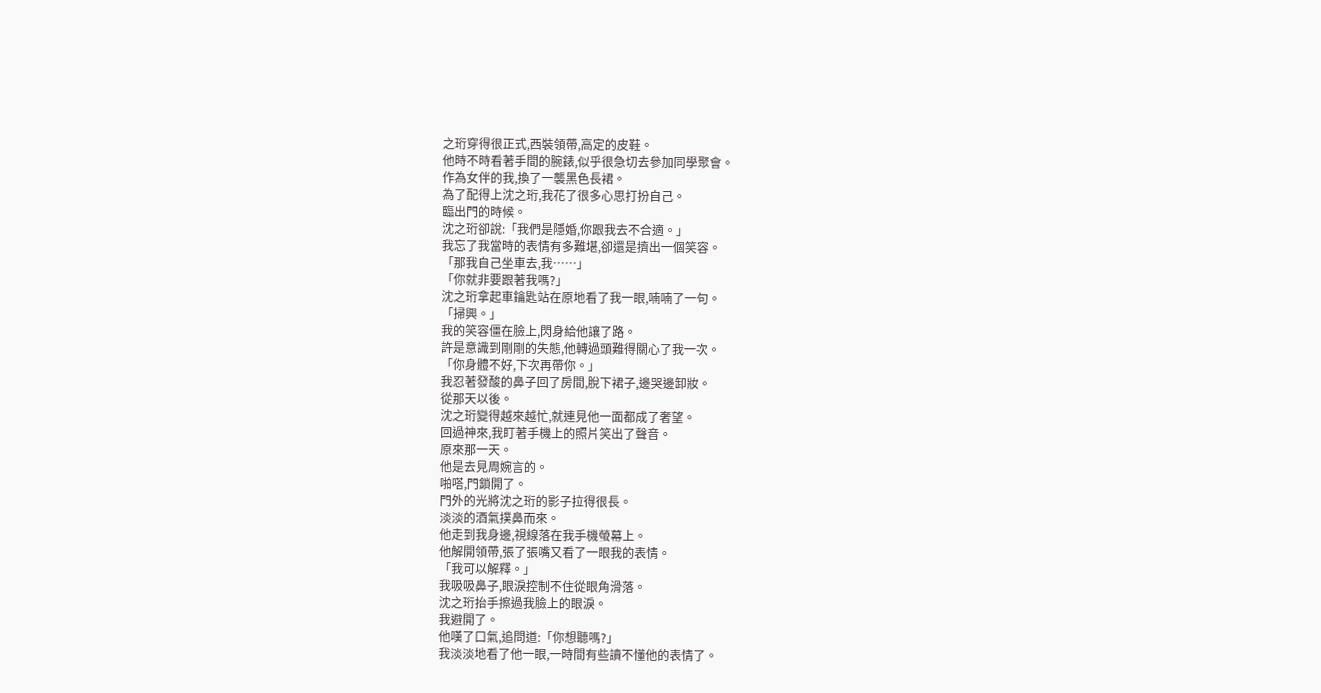之珩穿得很正式,西裝領帶,高定的皮鞋。
他時不時看著手間的腕錶,似乎很急切去參加同學聚會。
作為女伴的我,換了一襲黑色長裙。
為了配得上沈之珩,我花了很多心思打扮自己。
臨出門的時候。
沈之珩卻說:「我們是隱婚,你跟我去不合適。」
我忘了我當時的表情有多難堪,卻還是擠出一個笑容。
「那我自己坐車去,我……」
「你就非要跟著我嗎?」
沈之珩拿起車鑰匙站在原地看了我一眼,喃喃了一句。
「掃興。」
我的笑容僵在臉上,閃身給他讓了路。
許是意識到剛剛的失態,他轉過頭難得關心了我一次。
「你身體不好,下次再帶你。」
我忍著發酸的鼻子回了房間,脫下裙子,邊哭邊卸妝。
從那天以後。
沈之珩變得越來越忙,就連見他一面都成了奢望。
回過神來,我盯著手機上的照片笑出了聲音。
原來那一天。
他是去見周婉言的。
啪嗒,門鎖開了。
門外的光將沈之珩的影子拉得很長。
淡淡的酒氣撲鼻而來。
他走到我身邊,視線落在我手機螢幕上。
他解開領帶,張了張嘴又看了一眼我的表情。
「我可以解釋。」
我吸吸鼻子,眼淚控制不住從眼角滑落。
沈之珩抬手擦過我臉上的眼淚。
我避開了。
他嘆了口氣,追問道:「你想聽嗎?」
我淡淡地看了他一眼,一時間有些讀不懂他的表情了。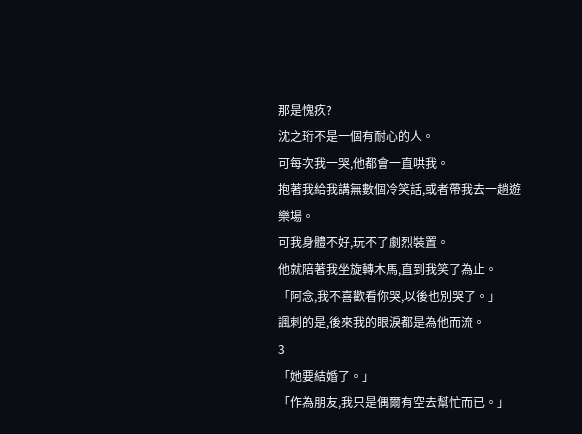那是愧疚?
沈之珩不是一個有耐心的人。
可每次我一哭,他都會一直哄我。
抱著我給我講無數個冷笑話,或者帶我去一趟遊樂場。
可我身體不好,玩不了劇烈裝置。
他就陪著我坐旋轉木馬,直到我笑了為止。
「阿念,我不喜歡看你哭,以後也別哭了。」
諷刺的是,後來我的眼淚都是為他而流。
3
「她要結婚了。」
「作為朋友,我只是偶爾有空去幫忙而已。」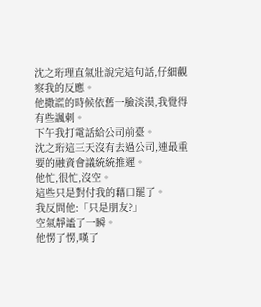沈之珩理直氣壯說完這句話,仔細觀察我的反應。
他撒謊的時候依舊一臉淡漠,我覺得有些諷刺。
下午我打電話給公司前臺。
沈之珩這三天沒有去過公司,連最重要的融資會議統統推遲。
他忙,很忙,沒空。
這些只是對付我的藉口罷了。
我反問他:「只是朋友?」
空氣靜謐了一瞬。
他愣了愣,嘆了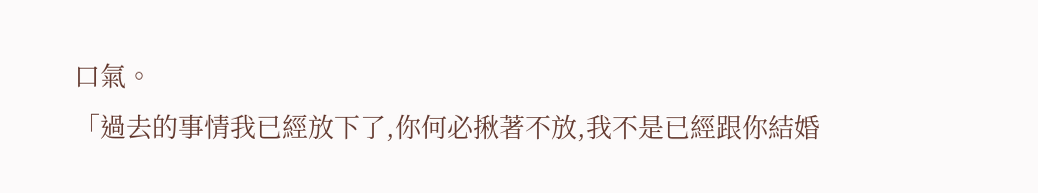口氣。
「過去的事情我已經放下了,你何必揪著不放,我不是已經跟你結婚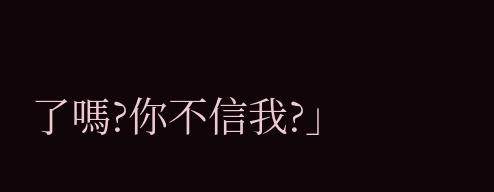了嗎?你不信我?」